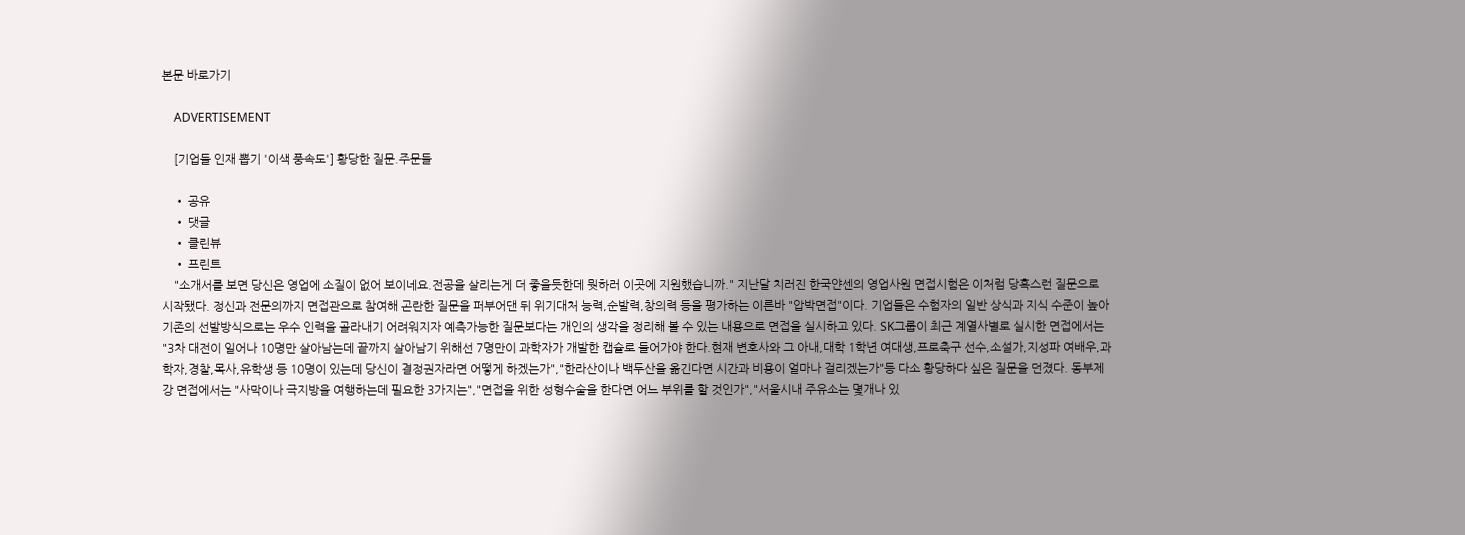본문 바로가기

    ADVERTISEMENT

    [기업들 인재 뽑기 '이색 풍속도'] 황당한 질문.주문들

    • 공유
    • 댓글
    • 클린뷰
    • 프린트
    "소개서를 보면 당신은 영업에 소질이 없어 보이네요.전공을 살리는게 더 좋을듯한데 뭣하러 이곳에 지원했습니까." 지난달 치러진 한국얀센의 영업사원 면접시험은 이처럼 당혹스런 질문으로 시작됐다. 정신과 전문의까지 면접관으로 참여해 곤란한 질문을 퍼부어댄 뒤 위기대처 능력,순발력,창의력 등을 평가하는 이른바 "압박면접"이다. 기업들은 수험자의 일반 상식과 지식 수준이 높아 기존의 선발방식으로는 우수 인력을 골라내기 어려워지자 예측가능한 질문보다는 개인의 생각을 정리해 볼 수 있는 내용으로 면접을 실시하고 있다. SK그룹이 최근 계열사별로 실시한 면접에서는 "3차 대전이 일어나 10명만 살아남는데 끝까지 살아남기 위해선 7명만이 과학자가 개발한 캡슐로 들어가야 한다.현재 변호사와 그 아내,대학 1학년 여대생,프로축구 선수,소설가,지성파 여배우,과학자,경찰,목사,유학생 등 10명이 있는데 당신이 결정권자라면 어떻게 하겠는가","한라산이나 백두산을 옮긴다면 시간과 비용이 얼마나 걸리겠는가"등 다소 황당하다 싶은 질문을 던졌다. 동부제강 면접에서는 "사막이나 극지방을 여행하는데 필요한 3가지는","면접을 위한 성형수술을 한다면 어느 부위를 할 것인가","서울시내 주유소는 몇개나 있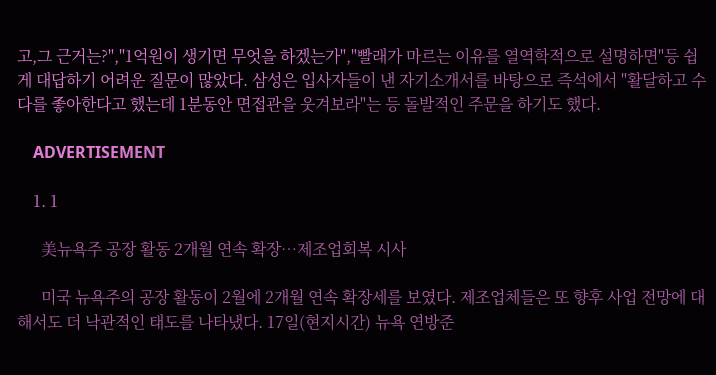고,그 근거는?","1억원이 생기면 무엇을 하겠는가","빨래가 마르는 이유를 열역학적으로 설명하면"등 쉽게 대답하기 어려운 질문이 많았다. 삼성은 입사자들이 낸 자기소개서를 바탕으로 즉석에서 "활달하고 수다를 좋아한다고 했는데 1분동안 면접관을 웃겨보라"는 등 돌발적인 주문을 하기도 했다.

    ADVERTISEMENT

    1. 1

      美뉴욕주 공장 활동 2개월 연속 확장…제조업회복 시사

      미국 뉴욕주의 공장 활동이 2월에 2개월 연속 확장세를 보였다. 제조업체들은 또 향후 사업 전망에 대해서도 더 낙관적인 태도를 나타냈다. 17일(현지시간) 뉴욕 연방준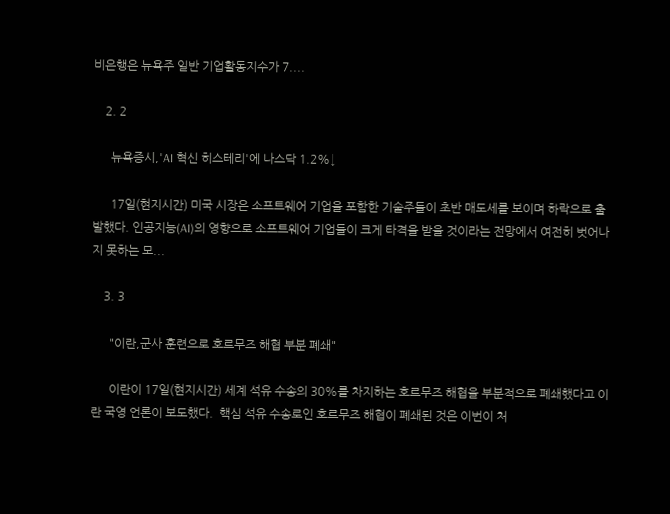비은행은 뉴욕주 일반 기업활동지수가 7....

    2. 2

      뉴욕증시,'AI 혁신 히스테리'에 나스닥 1.2%↓

      17일(현지시간) 미국 시장은 소프트웨어 기업을 포함한 기술주들이 초반 매도세를 보이며 하락으로 출발했다. 인공지능(AI)의 영향으로 소프트웨어 기업들이 크게 타격을 받을 것이라는 전망에서 여전히 벗어나지 못하는 모...

    3. 3

      "이란,군사 훈련으로 호르무즈 해협 부분 폐쇄"

      이란이 17일(현지시간) 세계 석유 수송의 30%를 차지하는 호르무즈 해협을 부분적으로 폐쇄했다고 이란 국영 언론이 보도했다.  핵심 석유 수송로인 호르무즈 해협이 폐쇄된 것은 이번이 처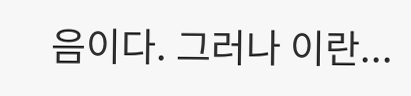음이다. 그러나 이란...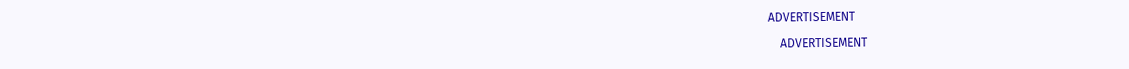ADVERTISEMENT

    ADVERTISEMENT